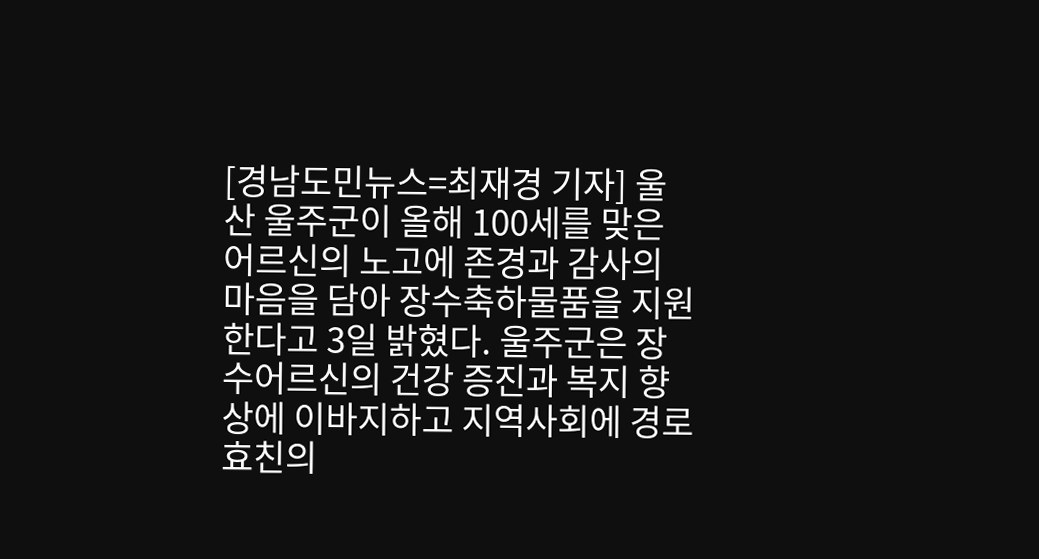[경남도민뉴스=최재경 기자] 울산 울주군이 올해 100세를 맞은 어르신의 노고에 존경과 감사의 마음을 담아 장수축하물품을 지원한다고 3일 밝혔다. 울주군은 장수어르신의 건강 증진과 복지 향상에 이바지하고 지역사회에 경로효친의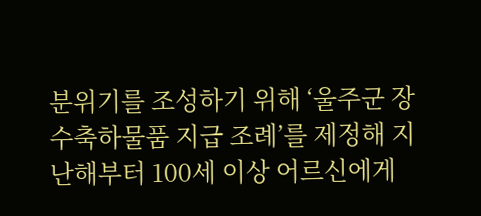분위기를 조성하기 위해 ‘울주군 장수축하물품 지급 조례’를 제정해 지난해부터 100세 이상 어르신에게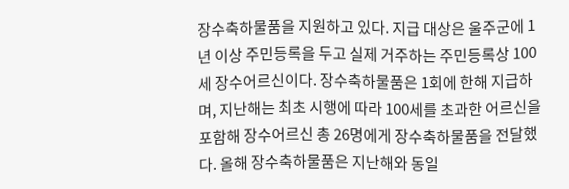장수축하물품을 지원하고 있다. 지급 대상은 울주군에 1년 이상 주민등록을 두고 실제 거주하는 주민등록상 100세 장수어르신이다. 장수축하물품은 1회에 한해 지급하며, 지난해는 최초 시행에 따라 100세를 초과한 어르신을 포함해 장수어르신 총 26명에게 장수축하물품을 전달했다. 올해 장수축하물품은 지난해와 동일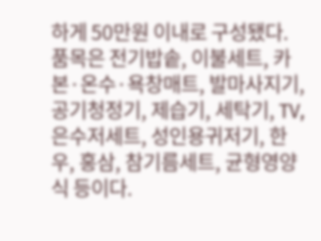하게 50만원 이내로 구성됐다. 품목은 전기밥솥, 이불세트, 카본·온수·욕창매트, 발마사지기, 공기청정기, 제습기, 세탁기, TV, 은수저세트, 성인용귀저기, 한우, 홍삼, 참기름세트, 균형영양식 등이다.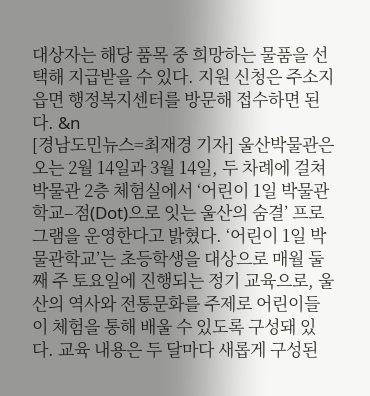대상자는 해당 품목 중 희망하는 물품을 선택해 지급받을 수 있다. 지원 신청은 주소지 읍면 행정복지센터를 방문해 접수하면 된다. &n
[경남도민뉴스=최재경 기자] 울산박물관은 오는 2월 14일과 3월 14일, 두 차례에 걸쳐 박물관 2층 체험실에서 ‘어린이 1일 박물관학교–점(Dot)으로 잇는 울산의 숨결’ 프로그램을 운영한다고 밝혔다. ‘어린이 1일 박물관학교’는 초등학생을 대상으로 매월 둘째 주 토요일에 진행되는 정기 교육으로, 울산의 역사와 전통문화를 주제로 어린이들이 체험을 통해 배울 수 있도록 구성돼 있다. 교육 내용은 두 달마다 새롭게 구성된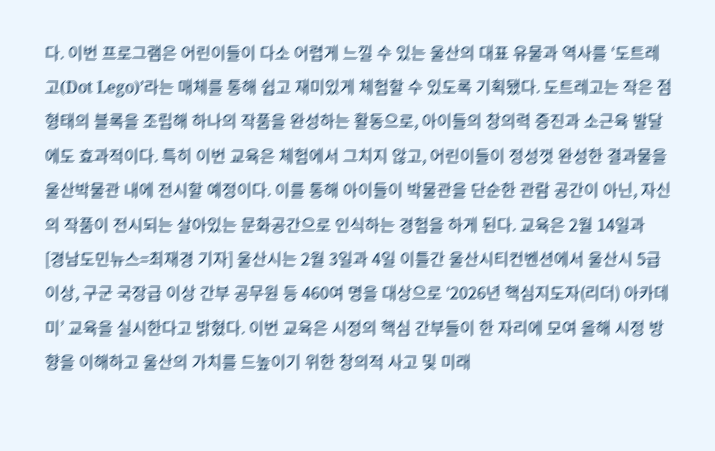다. 이번 프로그램은 어린이들이 다소 어렵게 느낄 수 있는 울산의 대표 유물과 역사를 ‘도트레고(Dot Lego)’라는 매체를 통해 쉽고 재미있게 체험할 수 있도록 기획됐다. 도트레고는 작은 점 형태의 블록을 조립해 하나의 작품을 완성하는 활동으로, 아이들의 창의력 증진과 소근육 발달에도 효과적이다. 특히 이번 교육은 체험에서 그치지 않고, 어린이들이 정성껏 완성한 결과물을 울산박물관 내에 전시할 예정이다. 이를 통해 아이들이 박물관을 단순한 관람 공간이 아닌, 자신의 작품이 전시되는 살아있는 문화공간으로 인식하는 경험을 하게 된다. 교육은 2월 14일과
[경남도민뉴스=최재경 기자] 울산시는 2월 3일과 4일 이틀간 울산시티컨벤션에서 울산시 5급 이상, 구군 국장급 이상 간부 공무원 등 460여 명을 대상으로 ‘2026년 핵심지도자(리더) 아카데미’ 교육을 실시한다고 밝혔다. 이번 교육은 시정의 핵심 간부들이 한 자리에 모여 올해 시정 방향을 이해하고 울산의 가치를 드높이기 위한 창의적 사고 및 미래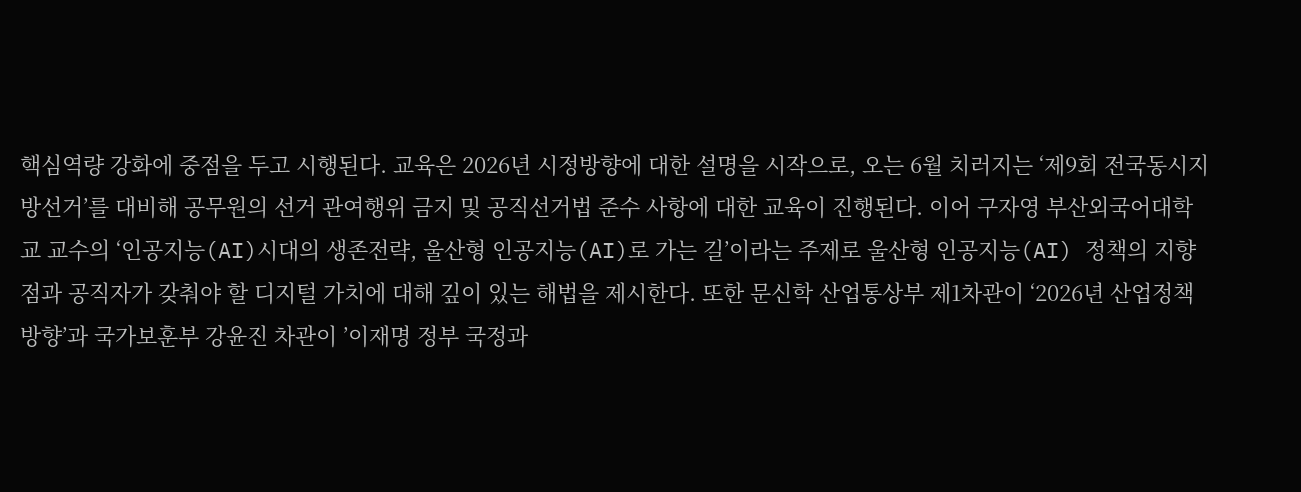핵심역량 강화에 중점을 두고 시행된다. 교육은 2026년 시정방향에 대한 설명을 시작으로, 오는 6월 치러지는 ‘제9회 전국동시지방선거’를 대비해 공무원의 선거 관여행위 금지 및 공직선거법 준수 사항에 대한 교육이 진행된다. 이어 구자영 부산외국어대학교 교수의 ‘인공지능(AI)시대의 생존전략, 울산형 인공지능(AI)로 가는 길’이라는 주제로 울산형 인공지능(AI) 정책의 지향점과 공직자가 갖춰야 할 디지털 가치에 대해 깊이 있는 해법을 제시한다. 또한 문신학 산업통상부 제1차관이 ‘2026년 산업정책 방향’과 국가보훈부 강윤진 차관이 ’이재명 정부 국정과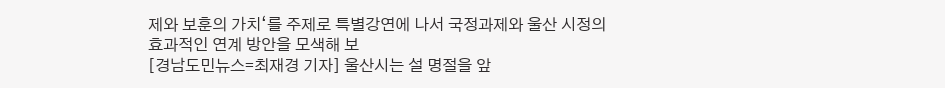제와 보훈의 가치‘를 주제로 특별강연에 나서 국정과제와 울산 시정의 효과적인 연계 방안을 모색해 보
[경남도민뉴스=최재경 기자] 울산시는 설 명절을 앞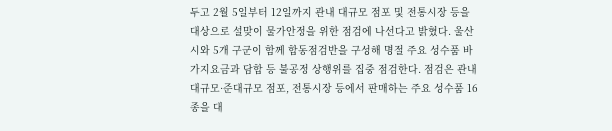두고 2월 5일부터 12일까지 관내 대규모 점포 및 전통시장 등을 대상으로 설맞이 물가안정을 위한 점검에 나선다고 밝혔다. 울산시와 5개 구군이 함께 합동점검반을 구성해 명절 주요 성수품 바가지요금과 담합 등 불공정 상행위를 집중 점검한다. 점검은 관내 대규모·준대규모 점포, 전통시장 등에서 판매하는 주요 성수품 16종을 대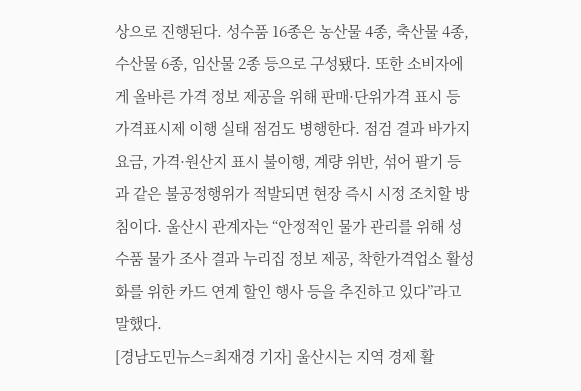상으로 진행된다. 성수품 16종은 농산물 4종, 축산물 4종, 수산물 6종, 임산물 2종 등으로 구성됐다. 또한 소비자에게 올바른 가격 정보 제공을 위해 판매·단위가격 표시 등 가격표시제 이행 실태 점검도 병행한다. 점검 결과 바가지요금, 가격·원산지 표시 불이행, 계량 위반, 섞어 팔기 등과 같은 불공정행위가 적발되면 현장 즉시 시정 조치할 방침이다. 울산시 관계자는 “안정적인 물가 관리를 위해 성수품 물가 조사 결과 누리집 정보 제공, 착한가격업소 활성화를 위한 카드 연계 할인 행사 등을 추진하고 있다”라고 말했다.
[경남도민뉴스=최재경 기자] 울산시는 지역 경제 활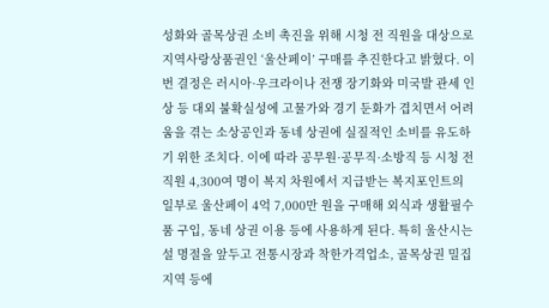성화와 골목상권 소비 촉진을 위해 시청 전 직원을 대상으로 지역사랑상품권인 ‘울산페이’ 구매를 추진한다고 밝혔다. 이번 결정은 러시아·우크라이나 전쟁 장기화와 미국발 관세 인상 등 대외 불확실성에 고물가와 경기 둔화가 겹치면서 어려움을 겪는 소상공인과 동네 상권에 실질적인 소비를 유도하기 위한 조치다. 이에 따라 공무원·공무직·소방직 등 시청 전 직원 4,300여 명이 복지 차원에서 지급받는 복지포인트의 일부로 울산페이 4억 7,000만 원을 구매해 외식과 생활필수품 구입, 동네 상권 이용 등에 사용하게 된다. 특히 울산시는 설 명절을 앞두고 전통시장과 착한가격업소, 골목상권 밀집지역 등에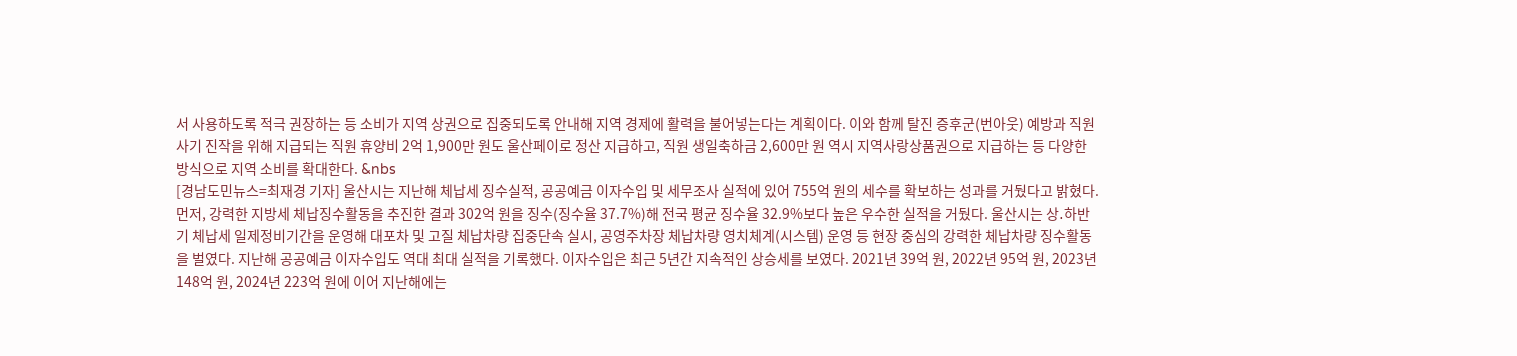서 사용하도록 적극 권장하는 등 소비가 지역 상권으로 집중되도록 안내해 지역 경제에 활력을 불어넣는다는 계획이다. 이와 함께 탈진 증후군(번아웃) 예방과 직원 사기 진작을 위해 지급되는 직원 휴양비 2억 1,900만 원도 울산페이로 정산 지급하고, 직원 생일축하금 2,600만 원 역시 지역사랑상품권으로 지급하는 등 다양한 방식으로 지역 소비를 확대한다. &nbs
[경남도민뉴스=최재경 기자] 울산시는 지난해 체납세 징수실적, 공공예금 이자수입 및 세무조사 실적에 있어 755억 원의 세수를 확보하는 성과를 거뒀다고 밝혔다. 먼저, 강력한 지방세 체납징수활동을 추진한 결과 302억 원을 징수(징수율 37.7%)해 전국 평균 징수율 32.9%보다 높은 우수한 실적을 거뒀다. 울산시는 상․하반기 체납세 일제정비기간을 운영해 대포차 및 고질 체납차량 집중단속 실시, 공영주차장 체납차량 영치체계(시스템) 운영 등 현장 중심의 강력한 체납차량 징수활동을 벌였다. 지난해 공공예금 이자수입도 역대 최대 실적을 기록했다. 이자수입은 최근 5년간 지속적인 상승세를 보였다. 2021년 39억 원, 2022년 95억 원, 2023년 148억 원, 2024년 223억 원에 이어 지난해에는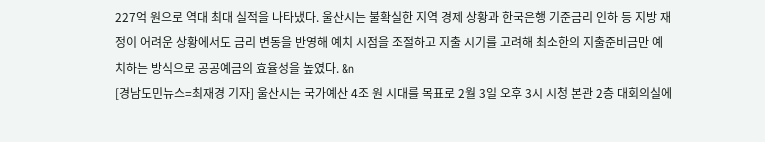227억 원으로 역대 최대 실적을 나타냈다. 울산시는 불확실한 지역 경제 상황과 한국은행 기준금리 인하 등 지방 재정이 어려운 상황에서도 금리 변동을 반영해 예치 시점을 조절하고 지출 시기를 고려해 최소한의 지출준비금만 예치하는 방식으로 공공예금의 효율성을 높였다. &n
[경남도민뉴스=최재경 기자] 울산시는 국가예산 4조 원 시대를 목표로 2월 3일 오후 3시 시청 본관 2층 대회의실에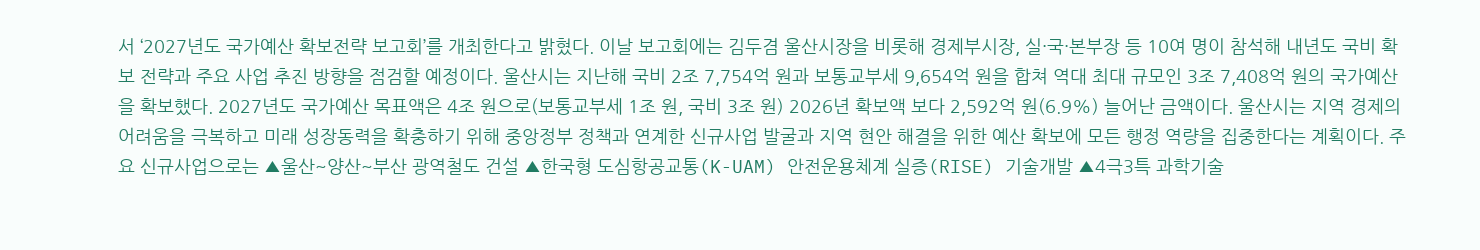서 ‘2027년도 국가예산 확보전략 보고회’를 개최한다고 밝혔다. 이날 보고회에는 김두겸 울산시장을 비롯해 경제부시장, 실·국·본부장 등 10여 명이 참석해 내년도 국비 확보 전략과 주요 사업 추진 방향을 점검할 예정이다. 울산시는 지난해 국비 2조 7,754억 원과 보통교부세 9,654억 원을 합쳐 역대 최대 규모인 3조 7,408억 원의 국가예산을 확보했다. 2027년도 국가예산 목표액은 4조 원으로(보통교부세 1조 원, 국비 3조 원) 2026년 확보액 보다 2,592억 원(6.9%) 늘어난 금액이다. 울산시는 지역 경제의 어려움을 극복하고 미래 성장동력을 확충하기 위해 중앙정부 정책과 연계한 신규사업 발굴과 지역 현안 해결을 위한 예산 확보에 모든 행정 역량을 집중한다는 계획이다. 주요 신규사업으로는 ▲울산~양산~부산 광역철도 건설 ▲한국형 도심항공교통(K-UAM) 안전운용체계 실증(RISE) 기술개발 ▲4극3특 과학기술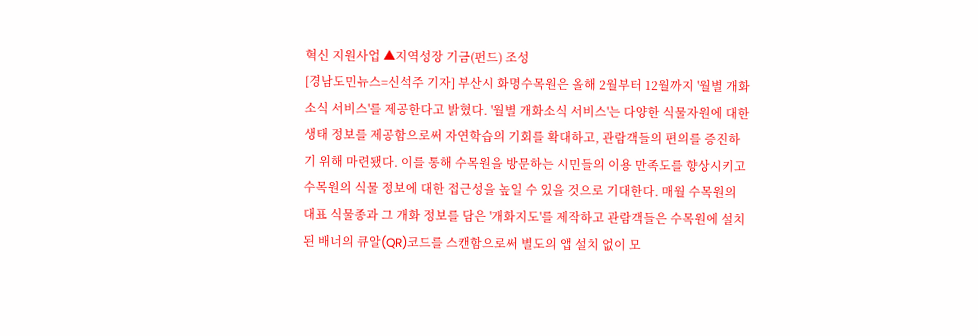혁신 지원사업 ▲지역성장 기금(펀드) 조성
[경남도민뉴스=신석주 기자] 부산시 화명수목원은 올해 2월부터 12월까지 '월별 개화소식 서비스'를 제공한다고 밝혔다. '월별 개화소식 서비스'는 다양한 식물자원에 대한 생태 정보를 제공함으로써 자연학습의 기회를 확대하고, 관람객들의 편의를 증진하기 위해 마련됐다. 이를 통해 수목원을 방문하는 시민들의 이용 만족도를 향상시키고 수목원의 식물 정보에 대한 접근성을 높일 수 있을 것으로 기대한다. 매월 수목원의 대표 식물종과 그 개화 정보를 담은 '개화지도'를 제작하고 관람객들은 수목원에 설치된 배너의 큐알(QR)코드를 스캔함으로써 별도의 앱 설치 없이 모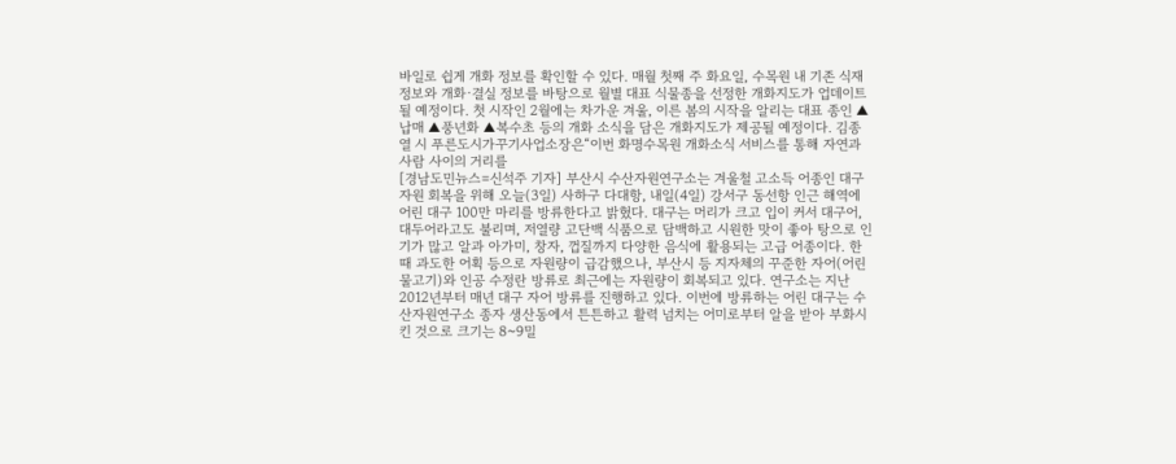바일로 쉽게 개화 정보를 확인할 수 있다. 매월 첫째 주 화요일, 수목원 내 기존 식재 정보와 개화·결실 정보를 바탕으로 월별 대표 식물종을 선정한 개화지도가 업데이트될 예정이다. 첫 시작인 2월에는 차가운 겨울, 이른 봄의 시작을 알리는 대표 종인 ▲납매 ▲풍년화 ▲복수초 등의 개화 소식을 담은 개화지도가 제공될 예정이다. 김종열 시 푸른도시가꾸기사업소장은“이번 화명수목원 개화소식 서비스를 통해 자연과 사람 사이의 거리를
[경남도민뉴스=신석주 기자] 부산시 수산자원연구소는 겨울철 고소득 어종인 대구자원 회복을 위해 오늘(3일) 사하구 다대항, 내일(4일) 강서구 동선항 인근 해역에 어린 대구 100만 마리를 방류한다고 밝혔다. 대구는 머리가 크고 입이 커서 대구어, 대두어라고도 불리며, 저열량 고단백 식품으로 담백하고 시원한 맛이 좋아 탕으로 인기가 많고 알과 아가미, 창자, 껍질까지 다양한 음식에 활용되는 고급 어종이다. 한때 과도한 어획 등으로 자원량이 급감했으나, 부산시 등 지자체의 꾸준한 자어(어린 물고기)와 인공 수정란 방류로 최근에는 자원량이 회복되고 있다. 연구소는 지난 2012년부터 매년 대구 자어 방류를 진행하고 있다. 이번에 방류하는 어린 대구는 수산자원연구소 종자 생산동에서 튼튼하고 활력 넘치는 어미로부터 알을 받아 부화시킨 것으로 크기는 8~9밀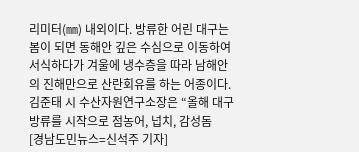리미터(㎜) 내외이다. 방류한 어린 대구는 봄이 되면 동해안 깊은 수심으로 이동하여 서식하다가 겨울에 냉수층을 따라 남해안의 진해만으로 산란회유를 하는 어종이다. 김준태 시 수산자원연구소장은 “올해 대구 방류를 시작으로 점농어, 넙치, 감성돔
[경남도민뉴스=신석주 기자]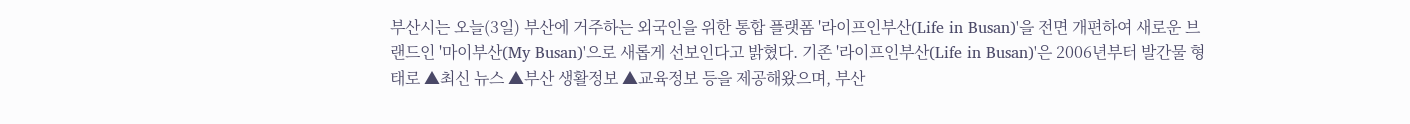부산시는 오늘(3일) 부산에 거주하는 외국인을 위한 통합 플랫폼 '라이프인부산(Life in Busan)'을 전면 개편하여 새로운 브랜드인 '마이부산(My Busan)'으로 새롭게 선보인다고 밝혔다. 기존 '라이프인부산(Life in Busan)'은 2006년부터 발간물 형태로 ▲최신 뉴스 ▲부산 생활정보 ▲교육정보 등을 제공해왔으며, 부산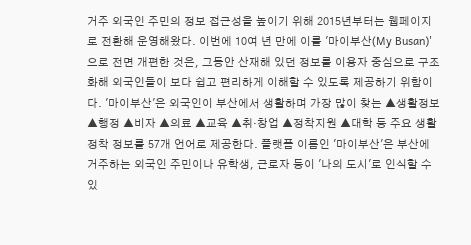거주 외국인 주민의 정보 접근성을 높이기 위해 2015년부터는 웹페이지로 전환해 운영해왔다. 이번에 10여 년 만에 이를 '마이부산(My Busan)'으로 전면 개편한 것은, 그동안 산재해 있던 정보를 이용자 중심으로 구조화해 외국인들이 보다 쉽고 편리하게 이해할 수 있도록 제공하기 위함이다. '마이부산'은 외국인이 부산에서 생활하며 가장 많이 찾는 ▲생활정보 ▲행정 ▲비자 ▲의료 ▲교육 ▲취·창업 ▲정착지원 ▲대학 등 주요 생활정착 정보를 57개 언어로 제공한다. 플랫폼 이름인 '마이부산'은 부산에 거주하는 외국인 주민이나 유학생, 근로자 등이 '나의 도시'로 인식할 수 있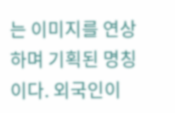는 이미지를 연상하며 기획된 명칭이다. 외국인이